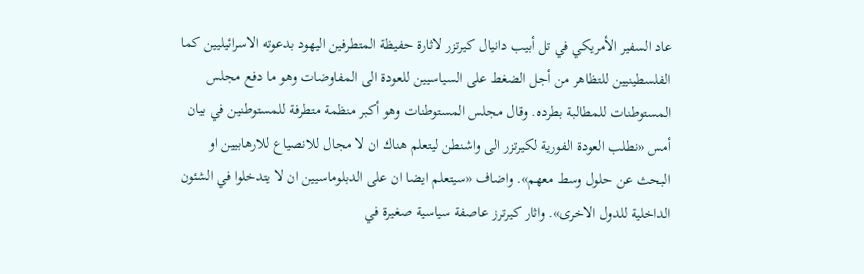عاد السفير الأمريكي في تل أبيب دانيال كيرتزر لاثارة حفيظة المتطرفين اليهود بدعوته الاسرائيليين كما الفلسطينيين للتظاهر من أجل الضغط على السياسيين للعودة الى المفاوضات وهو ما دفع مجلس المستوطنات للمطالبة بطرده. وقال مجلس المستوطنات وهو أكبر منظمة متطرفة للمستوطنين في بيان أمس «نطلب العودة الفورية لكيرتزر الى واشنطن ليتعلم هناك ان لا مجال للانصياع للارهابيين او البحث عن حلول وسط معهم». واضاف «سيتعلم ايضا ان على الدبلوماسيين ان لا يتدخلوا في الشئون الداخلية للدول الاخرى». واثار كيرترز عاصفة سياسية صغيرة في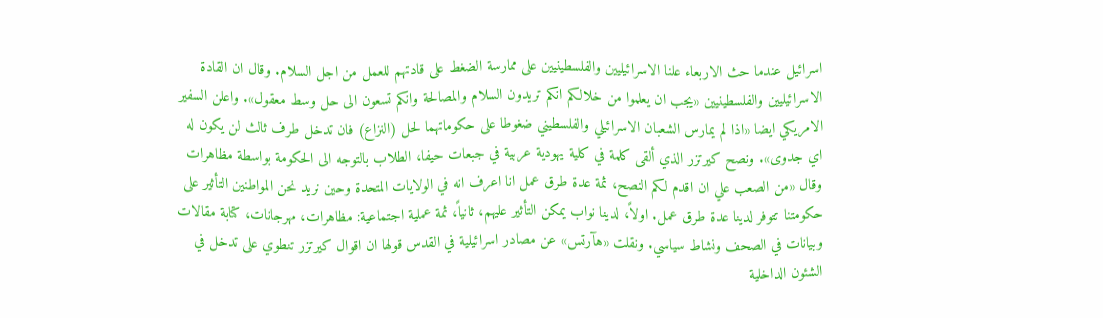اسرائيل عندما حث الاربعاء علنا الاسرائيليين والفلسطينيين على ممارسة الضغط على قادتهم للعمل من اجل السلام. وقال ان القادة الاسرائيليين والفلسطينيين «يجب ان يعلموا من خلالكم انكم تريدون السلام والمصالحة وانكم تسعون الى حل وسط معقول». واعلن السفير الامريكي ايضا «اذا لم يمارس الشعبان الاسرائيلي والفلسطيني ضغوطا على حكوماتهما لحل (النزاع) فان تدخل طرف ثالث لن يكون له اي جدوى». ونصح كيرتزر الذي ألقى كلمة في كلية يهودية عربية في جبعات حيفا، الطلاب بالتوجه الى الحكومة بواسطة مظاهرات وقال «من الصعب علي ان اقدم لكم النصح، ثمة عدة طرق عمل انا اعرف انه في الولايات المتحدة وحين نريد نحن المواطنين التأثير على حكومتنا تتوفر لدينا عدة طرق عمل. اولاً، لدينا نواب يمكن التأثير عليهم، ثانياً، ثمة عملية اجتماعية: مظاهرات، مهرجانات، كتابة مقالات وبيانات في الصحف ونشاط سياسي. ونقلت «هآرتس» عن مصادر اسرائيلية في القدس قولها ان اقوال كيرتزر تنطوي على تدخل في الشئون الداخلية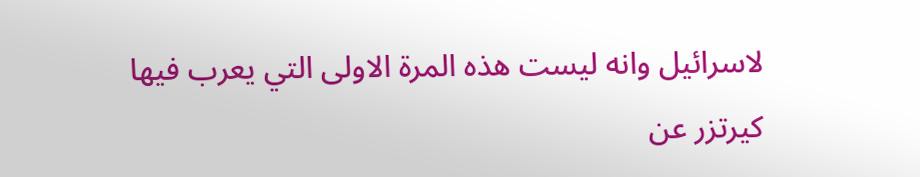لاسرائيل وانه ليست هذه المرة الاولى التي يعرب فيها كيرتزر عن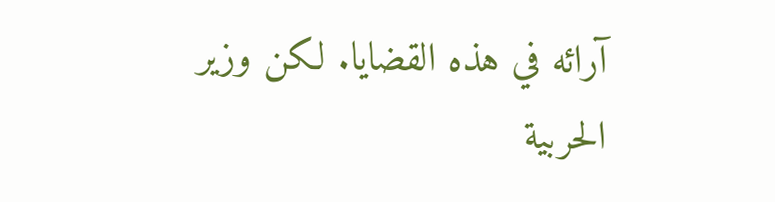آرائه في هذه القضايا. لكن وزير الحربية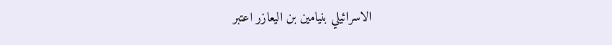الاسرائيلي بنيامين بن اليعازر اعتبر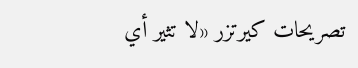تصريحات كيرتزر «لا تثير أي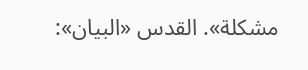مشكلة». القدس «البيان»: